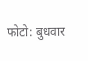फोटो: बुधवार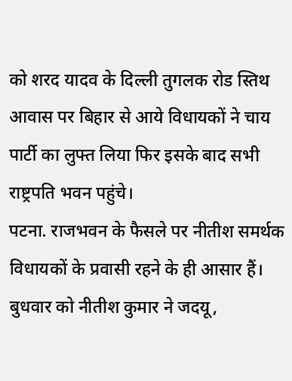को शरद यादव के दिल्ली तुगलक रोड स्तिथ आवास पर बिहार से आये विधायकों ने चाय पार्टी का लुफ्त लिया फिर इसके बाद सभी राष्ट्रपति भवन पहुंचे।
पटना. राजभवन के फैसले पर नीतीश समर्थक विधायकों के प्रवासी रहने के ही आसार हैं। बुधवार को नीतीश कुमार ने जदयू,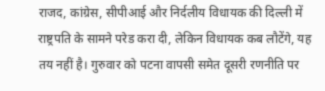राजद, कांग्रेस, सीपीआई और निर्दलीय विधायक की दिल्ली में राष्ट्रपति के सामने परेड करा दी, लेकिन विधायक कब लौटेंगे, यह तय नहीं है। गुरुवार को पटना वापसी समेत दूसरी रणनीति पर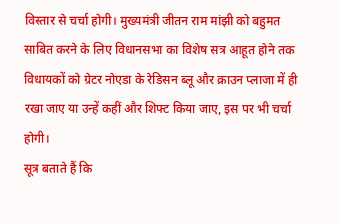विस्तार से चर्चा होगी। मुख्यमंत्री जीतन राम मांझी को बहुमत साबित करने के लिए विधानसभा का विशेष सत्र आहूत होने तक विधायकों को ग्रेटर नोएडा के रेडिसन ब्लू और क्राउन प्लाजा में ही रखा जाए या उन्हें कहीं और शिफ्ट किया जाए, इस पर भी चर्चा होगी।
सूत्र बताते हैं कि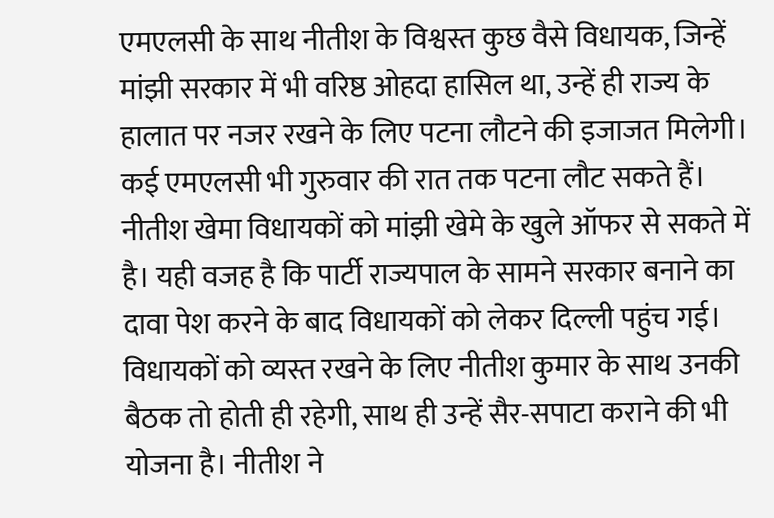एमएलसी के साथ नीतीश के विश्वस्त कुछ वैसे विधायक, जिन्हें मांझी सरकार में भी वरिष्ठ ओहदा हासिल था, उन्हें ही राज्य के हालात पर नजर रखने के लिए पटना लौटने की इजाजत मिलेगी। कई एमएलसी भी गुरुवार की रात तक पटना लौट सकते हैं। नीतीश खेमा विधायकों को मांझी खेमे के खुले ऑफर से सकते में है। यही वजह है कि पार्टी राज्यपाल के सामने सरकार बनाने का दावा पेश करने के बाद विधायकों को लेकर दिल्ली पहुंच गई।
विधायकों को व्यस्त रखने के लिए नीतीश कुमार के साथ उनकी बैठक तो होती ही रहेगी, साथ ही उन्हें सैर-सपाटा कराने की भी योजना है। नीतीश ने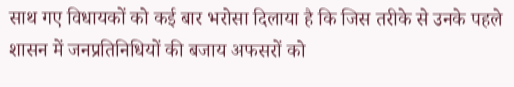साथ गए विधायकों को कई बार भरोसा दिलाया है कि जिस तरीके से उनके पहले शासन में जनप्रतिनिधियों की बजाय अफसरों को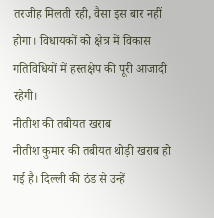तरजीह मिलती रही, वैसा इस बार नहीं होगा। विधायकों को क्षेत्र में विकास गतिविधियों में हस्तक्षेप की पूरी आजादी रहेगी।
नीतीश की तबीयत खराब
नीतीश कुमार की तबीयत थोड़ी खराब हो गई है। दिल्ली की ठंड से उन्हें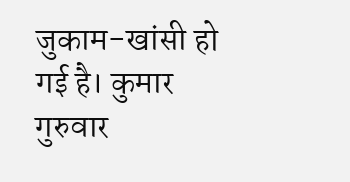जुकाम-खांसी हो गई है। कुमार गुरुवार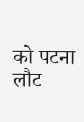को पटना लौट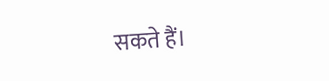सकते हैं।